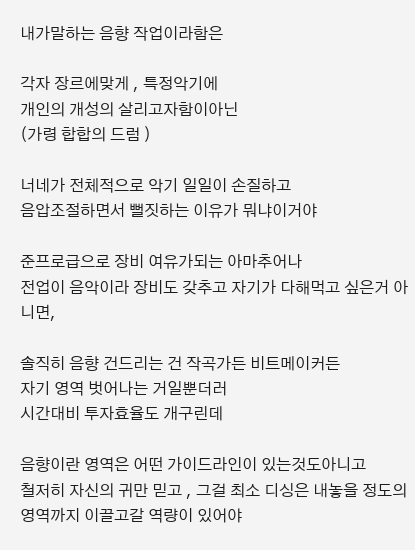내가말하는 음향 작업이라함은

각자 장르에맞게 , 특정악기에
개인의 개성의 살리고자함이아닌
(가령 합합의 드럼 )

너네가 전체적으로 악기 일일이 손질하고
음압조절하면서 뻘짓하는 이유가 뭐냐이거야

준프로급으로 장비 여유가되는 아마추어나
전업이 음악이라 장비도 갖추고 자기가 다해먹고 싶은거 아니면,

솔직히 음향 건드리는 건 작곡가든 비트메이커든
자기 영역 벗어나는 거일뿐더러
시간대비 투자효율도 개구린데

음향이란 영역은 어떤 가이드라인이 있는것도아니고
철저히 자신의 귀만 믿고 , 그걸 최소 디싱은 내놓을 정도의 영역까지 이끌고갈 역량이 있어야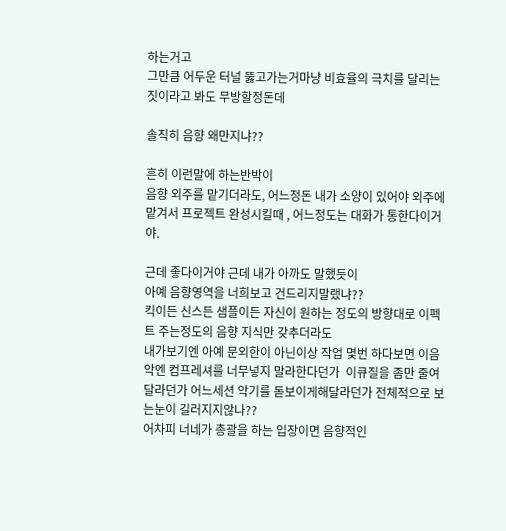하는거고
그만큼 어두운 터널 뚫고가는거마냥 비효율의 극치를 달리는 짓이라고 봐도 무방할정돈데

솔직히 음향 왜만지냐??

흔히 이런말에 하는반박이
음향 외주를 맡기더라도, 어느정돈 내가 소양이 있어야 외주에맡겨서 프로젝트 완성시킬때 , 어느정도는 대화가 통한다이거야.

근데 좋다이거야 근데 내가 아까도 말했듯이
아예 음향영역을 너희보고 건드리지말랬냐??
킥이든 신스든 샘플이든 자신이 원하는 정도의 방향대로 이펙트 주는정도의 음향 지식만 갖추더라도
내가보기엔 아예 문외한이 아닌이상 작업 몇번 하다보면 이음악엔 컴프레셔를 너무넣지 말라한다던가  이큐질을 좀만 줄여달라던가 어느세션 악기를 돋보이게해달라던가 전체적으로 보는눈이 길러지지않나??
어차피 너네가 총괄을 하는 입장이면 음향적인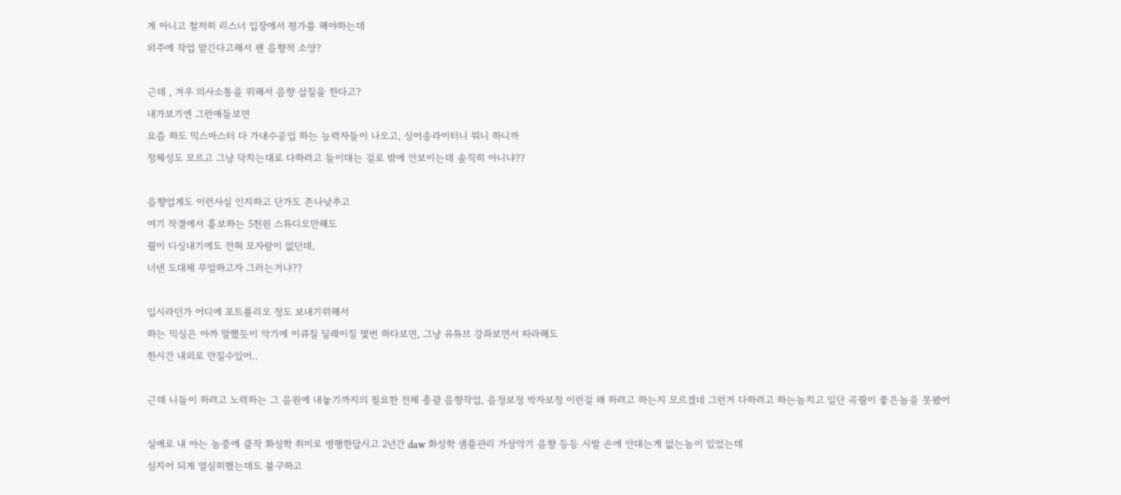게 아니고 철저히 리스너 입장에서 평가를 해야하는데
외주에 작업 맡긴다고해서 왠 음향적 소양?

근데 , 겨우 의사소통을 위해서 음향 삽질을 한다고?
내가보기엔 그런애들보면
요즘 하도 믹스마스터 다 가내수공업 하는 능력자들이 나오고, 싱어송라이터니 뭐니 하니까
정체성도 모르고 그냥 닥치는대로 다하려고 들이대는 걸로 밖에 안보이는데 솔직히 아니냐??

음향업계도 이런사실 인지하고 단가도 존나낮추고
여기 작갤에서 홍보하는 5천원 스튜디오만해도
퀄이 디싱내기에도 전혀 모자람이 없던데,
너넨 도대체 무얼하고자 그러는거냐??

입시라던가 어디에 포트폴리오 정도 보내기위해서
하는 믹싱은 아까 말했듯이 악기에 이큐질 딜레이질 몇번 하다보면, 그냥 유튜브 강좌보면서 따라해도
한시간 내외로 만질수있어..

근데 니들이 하려고 노력하는 그 음원에 내놓기까지의 필요한 전체 총괄 음향작업, 음정보정 박자보정 이런걸 왜 하려고 하는지 모르겠네 그런거 다하려고 하는놈치고 일단 곡퀄이 좋은놈을 못봤어

실예로 내 아는 놈중에 클작 화성학 취미로 병행한답시고 2년간 daw 화성학 샘플관리 가상악기 음향 등등 시발 손에 안대는게 없는놈이 있었는데
심지어 되게 열심히했는데도 불구하고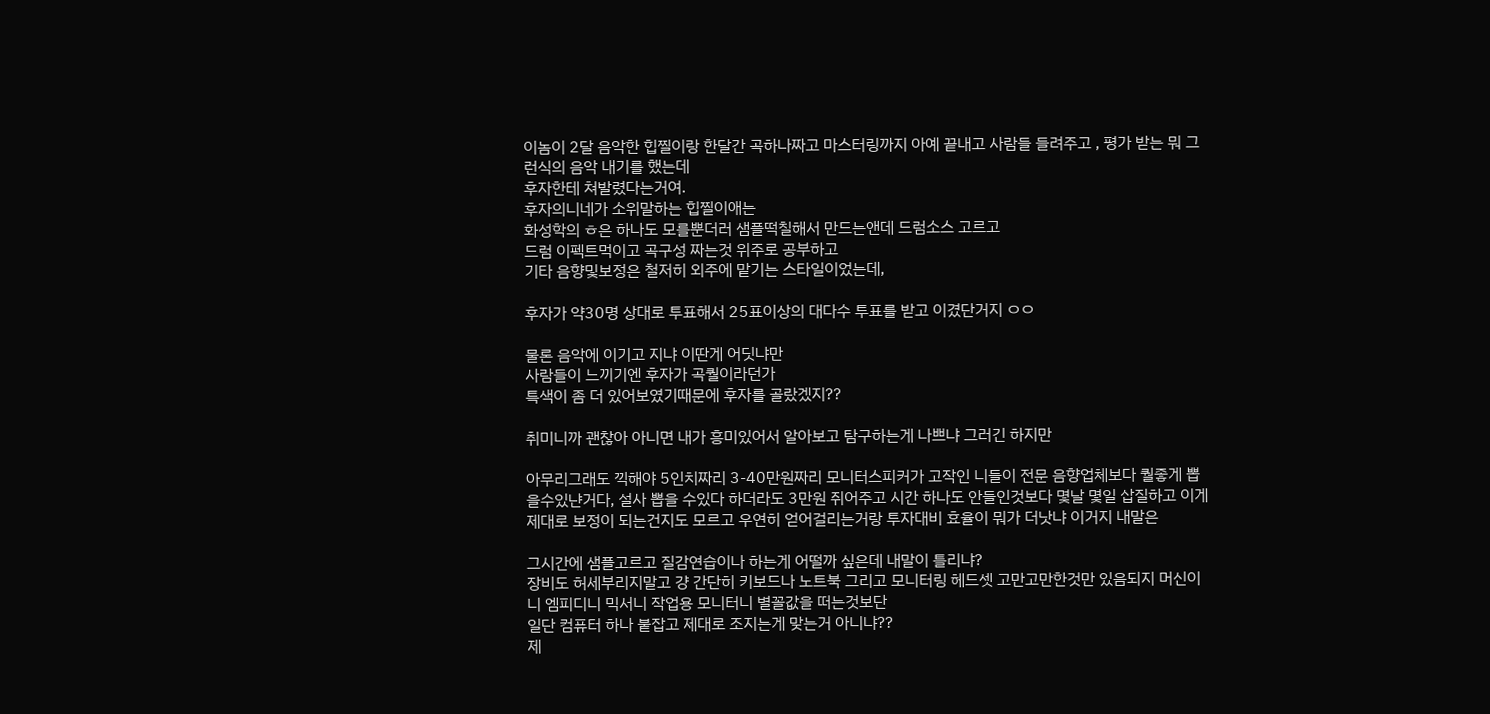이놈이 2달 음악한 힙찔이랑 한달간 곡하나짜고 마스터링까지 아예 끝내고 사람들 들려주고 , 평가 받는 뭐 그런식의 음악 내기를 했는데
후자한테 쳐발렸다는거여.
후자의니네가 소위말하는 힙찔이애는
화성학의 ㅎ은 하나도 모를뿐더러 샘플떡칠해서 만드는앤데 드럼소스 고르고
드럼 이펙트먹이고 곡구성 짜는것 위주로 공부하고
기타 음향및보정은 철저히 외주에 맡기는 스타일이었는데,

후자가 약30명 상대로 투표해서 25표이상의 대다수 투표를 받고 이겼단거지 ㅇㅇ

물론 음악에 이기고 지냐 이딴게 어딧냐만
사람들이 느끼기엔 후자가 곡퀄이라던가
특색이 좀 더 있어보였기때문에 후자를 골랐겠지??

취미니까 괜찮아 아니면 내가 흥미있어서 알아보고 탐구하는게 나쁘냐 그러긴 하지만

아무리그래도 끽해야 5인치짜리 3-40만원짜리 모니터스피커가 고작인 니들이 전문 음향업체보다 퀄좋게 뽑을수있냔거다, 설사 뽑을 수있다 하더라도 3만원 쥐어주고 시간 하나도 안들인것보다 몇날 몇일 삽질하고 이게 제대로 보정이 되는건지도 모르고 우연히 얻어걸리는거랑 투자대비 효율이 뭐가 더낫냐 이거지 내말은

그시간에 샘플고르고 질감연습이나 하는게 어떨까 싶은데 내말이 틀리냐?
장비도 허세부리지말고 걍 간단히 키보드나 노트북 그리고 모니터링 헤드셋 고만고만한것만 있음되지 머신이니 엠피디니 믹서니 작업용 모니터니 별꼴값을 떠는것보단
일단 컴퓨터 하나 붙잡고 제대로 조지는게 맞는거 아니냐??
제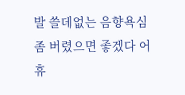발 쓸데없는 음향욕심좀 버렸으면 좋겠다 어휴